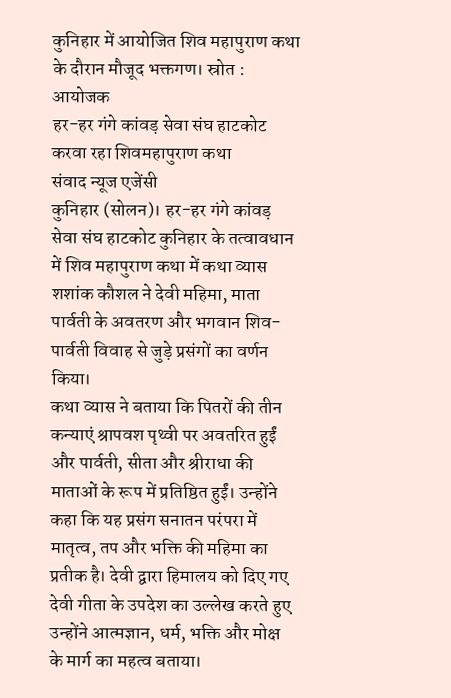कुनिहार में आयोजित शिव महापुराण कथा के दौरान मौजूद भक्तगण। स्रोत : आयोजक
हर-हर गंगे कांवड़ सेवा संघ हाटकोट करवा रहा शिवमहापुराण कथा
संवाद न्यूज एजेंसी
कुनिहार (सोलन)। हर-हर गंगे कांवड़ सेवा संघ हाटकोट कुनिहार के तत्वावधान में शिव महापुराण कथा में कथा व्यास शशांक कौशल ने देवी महिमा, माता पार्वती के अवतरण और भगवान शिव-पार्वती विवाह से जुड़े प्रसंगों का वर्णन किया।
कथा व्यास ने बताया कि पितरों की तीन कन्याएं श्रापवश पृथ्वी पर अवतरित हुईं और पार्वती, सीता और श्रीराधा की माताओं के रूप में प्रतिष्ठित हुईं। उन्होंने कहा कि यह प्रसंग सनातन परंपरा में मातृत्व, तप और भक्ति की महिमा का प्रतीक है। देवी द्वारा हिमालय को दिए गए देवी गीता के उपदेश का उल्लेख करते हुए उन्होंने आत्मज्ञान, धर्म, भक्ति और मोक्ष के मार्ग का महत्व बताया।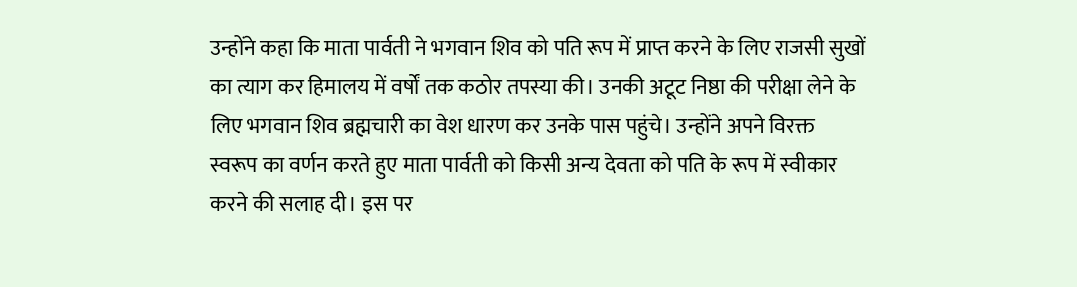उन्होंने कहा कि माता पार्वती ने भगवान शिव को पति रूप में प्राप्त करने के लिए राजसी सुखों का त्याग कर हिमालय में वर्षों तक कठोर तपस्या की। उनकी अटूट निष्ठा की परीक्षा लेने के लिए भगवान शिव ब्रह्मचारी का वेश धारण कर उनके पास पहुंचे। उन्होंने अपने विरक्त स्वरूप का वर्णन करते हुए माता पार्वती को किसी अन्य देवता को पति के रूप में स्वीकार करने की सलाह दी। इस पर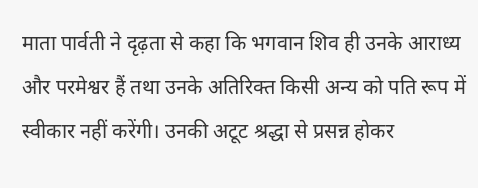माता पार्वती ने दृढ़ता से कहा कि भगवान शिव ही उनके आराध्य और परमेश्वर हैं तथा उनके अतिरिक्त किसी अन्य को पति रूप में स्वीकार नहीं करेंगी। उनकी अटूट श्रद्धा से प्रसन्न होकर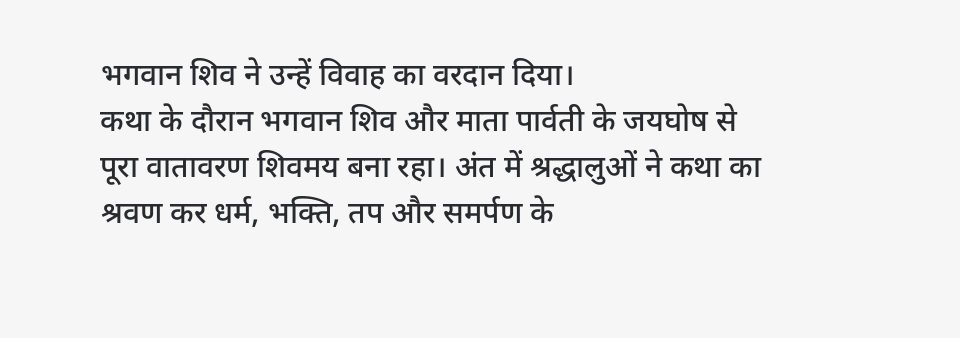भगवान शिव ने उन्हें विवाह का वरदान दिया।
कथा के दौरान भगवान शिव और माता पार्वती के जयघोष से पूरा वातावरण शिवमय बना रहा। अंत में श्रद्धालुओं ने कथा का श्रवण कर धर्म, भक्ति, तप और समर्पण के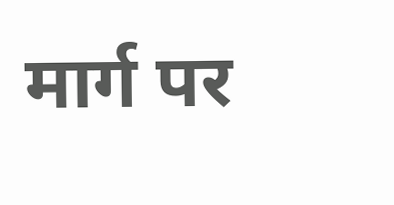मार्ग पर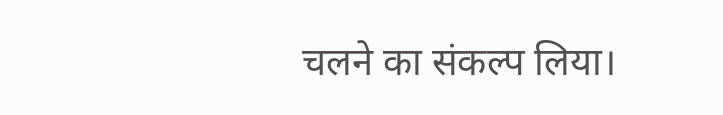चलने का संकल्प लिया।